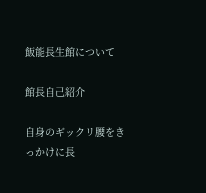飯能長生館について

館長自己紹介

自身のギックリ腰をきっかけに長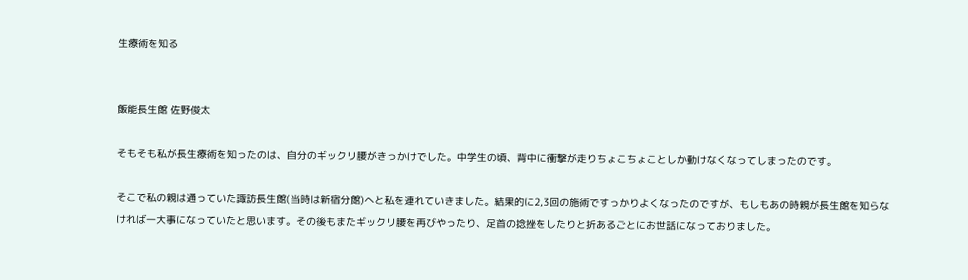生療術を知る


飯能長生館 佐野俊太

そもそも私が長生療術を知ったのは、自分のギックリ腰がきっかけでした。中学生の頃、背中に衝撃が走りちょこちょことしか動けなくなってしまったのです。

そこで私の親は通っていた諏訪長生館(当時は新宿分館)へと私を連れていきました。結果的に2,3回の施術ですっかりよくなったのですが、もしもあの時親が長生館を知らなければ一大事になっていたと思います。その後もまたギックリ腰を再びやったり、足首の捻挫をしたりと折あるごとにお世話になっておりました。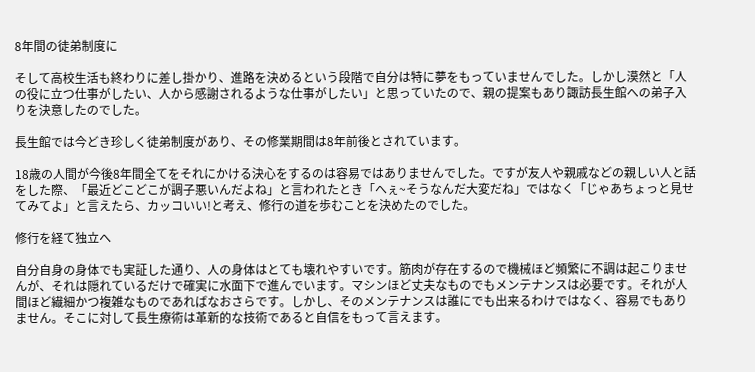8年間の徒弟制度に

そして高校生活も終わりに差し掛かり、進路を決めるという段階で自分は特に夢をもっていませんでした。しかし漠然と「人の役に立つ仕事がしたい、人から感謝されるような仕事がしたい」と思っていたので、親の提案もあり諏訪長生館への弟子入りを決意したのでした。

長生館では今どき珍しく徒弟制度があり、その修業期間は8年前後とされています。

18歳の人間が今後8年間全てをそれにかける決心をするのは容易ではありませんでした。ですが友人や親戚などの親しい人と話をした際、「最近どこどこが調子悪いんだよね」と言われたとき「へぇ~そうなんだ大変だね」ではなく「じゃあちょっと見せてみてよ」と言えたら、カッコいい!と考え、修行の道を歩むことを決めたのでした。

修行を経て独立へ

自分自身の身体でも実証した通り、人の身体はとても壊れやすいです。筋肉が存在するので機械ほど頻繁に不調は起こりませんが、それは隠れているだけで確実に水面下で進んでいます。マシンほど丈夫なものでもメンテナンスは必要です。それが人間ほど繊細かつ複雑なものであればなおさらです。しかし、そのメンテナンスは誰にでも出来るわけではなく、容易でもありません。そこに対して長生療術は革新的な技術であると自信をもって言えます。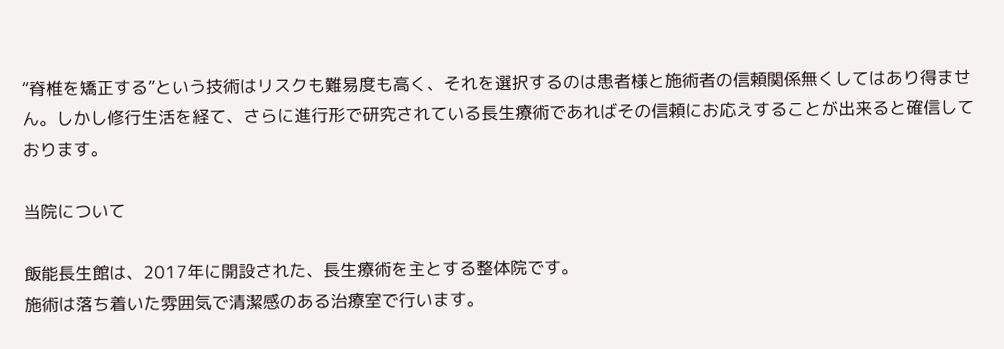“脊椎を矯正する”という技術はリスクも難易度も高く、それを選択するのは患者様と施術者の信頼関係無くしてはあり得ません。しかし修行生活を経て、さらに進行形で研究されている長生療術であればその信頼にお応えすることが出来ると確信しております。

当院について

飯能長生館は、2017年に開設された、長生療術を主とする整体院です。
施術は落ち着いた雰囲気で清潔感のある治療室で行います。